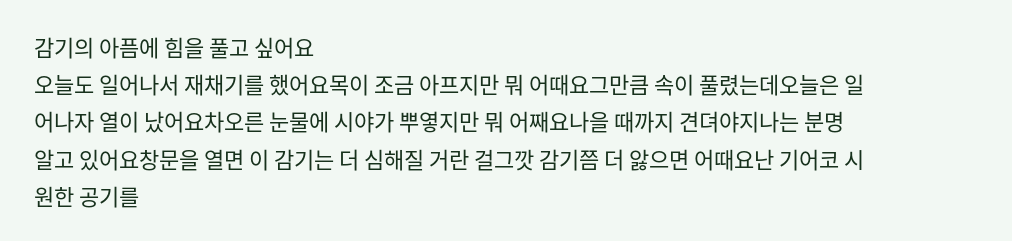감기의 아픔에 힘을 풀고 싶어요
오늘도 일어나서 재채기를 했어요목이 조금 아프지만 뭐 어때요그만큼 속이 풀렸는데오늘은 일어나자 열이 났어요차오른 눈물에 시야가 뿌옇지만 뭐 어째요나을 때까지 견뎌야지나는 분명 알고 있어요창문을 열면 이 감기는 더 심해질 거란 걸그깟 감기쯤 더 앓으면 어때요난 기어코 시원한 공기를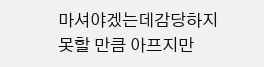마셔야겠는데감당하지 못할 만큼 아프지만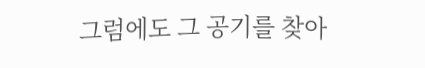그럼에도 그 공기를 찾아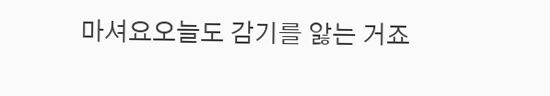마셔요오늘도 감기를 앓는 거죠